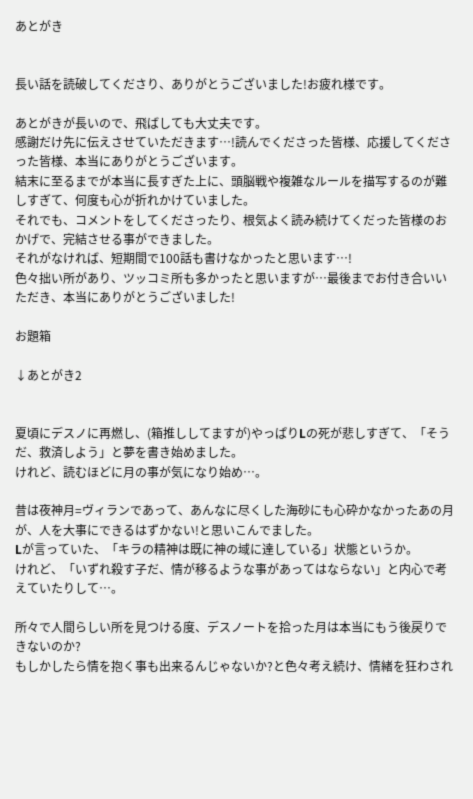あとがき


長い話を読破してくださり、ありがとうございました!お疲れ様です。

あとがきが長いので、飛ばしても大丈夫です。
感謝だけ先に伝えさせていただきます…!読んでくださった皆様、応援してくださった皆様、本当にありがとうございます。
結末に至るまでが本当に長すぎた上に、頭脳戦や複雑なルールを描写するのが難しすぎて、何度も心が折れかけていました。
それでも、コメントをしてくださったり、根気よく読み続けてくだった皆様のおかげで、完結させる事ができました。
それがなければ、短期間で100話も書けなかったと思います…!
色々拙い所があり、ツッコミ所も多かったと思いますが…最後までお付き合いいただき、本当にありがとうございました!

お題箱

↓あとがき2


夏頃にデスノに再燃し、(箱推ししてますが)やっぱりLの死が悲しすぎて、「そうだ、救済しよう」と夢を書き始めました。
けれど、読むほどに月の事が気になり始め…。

昔は夜神月=ヴィランであって、あんなに尽くした海砂にも心砕かなかったあの月が、人を大事にできるはずかない!と思いこんでました。
Lが言っていた、「キラの精神は既に神の域に達している」状態というか。
けれど、「いずれ殺す子だ、情が移るような事があってはならない」と内心で考えていたりして…。

所々で人間らしい所を見つける度、デスノートを拾った月は本当にもう後戻りできないのか?
もしかしたら情を抱く事も出来るんじゃないか?と色々考え続け、情緒を狂わされ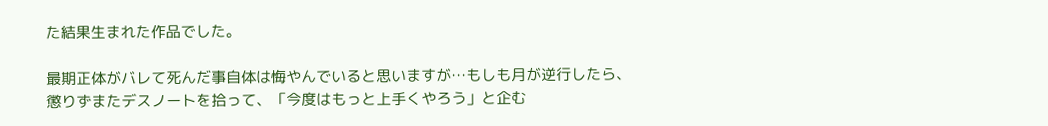た結果生まれた作品でした。

最期正体がバレて死んだ事自体は悔やんでいると思いますが…もしも月が逆行したら、
懲りずまたデスノートを拾って、「今度はもっと上手くやろう」と企む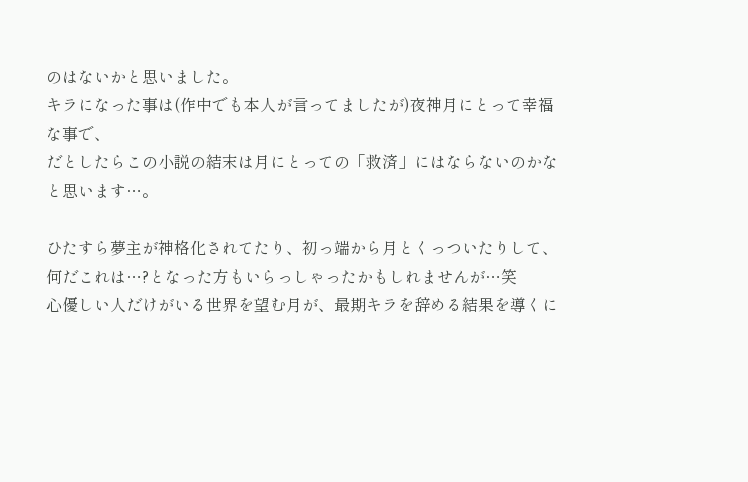のはないかと思いました。
キラになった事は(作中でも本人が言ってましたが)夜神月にとって幸福な事で、
だとしたらこの小説の結末は月にとっての「救済」にはならないのかなと思います…。

ひたすら夢主が神格化されてたり、初っ端から月とくっついたりして、何だこれは…?となった方もいらっしゃったかもしれませんが…笑
心優しい人だけがいる世界を望む月が、最期キラを辞める結果を導くに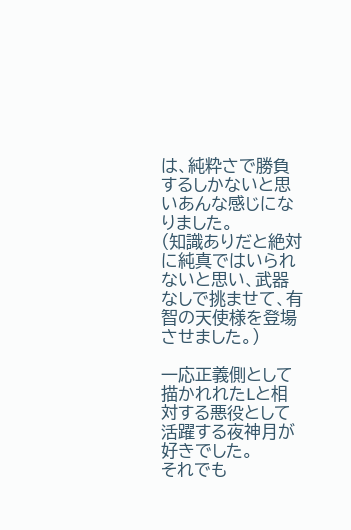は、純粋さで勝負するしかないと思いあんな感じになりました。
(知識ありだと絶対に純真ではいられないと思い、武器なしで挑ませて、有智の天使様を登場させました。)

一応正義側として描かれれたLと相対する悪役として活躍する夜神月が好きでした。
それでも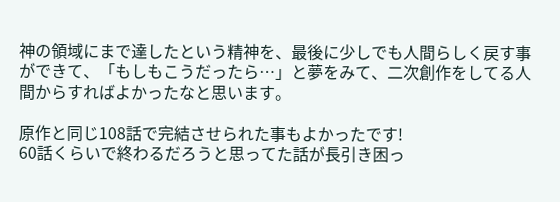神の領域にまで達したという精神を、最後に少しでも人間らしく戻す事ができて、「もしもこうだったら…」と夢をみて、二次創作をしてる人間からすればよかったなと思います。

原作と同じ108話で完結させられた事もよかったです!
60話くらいで終わるだろうと思ってた話が長引き困っ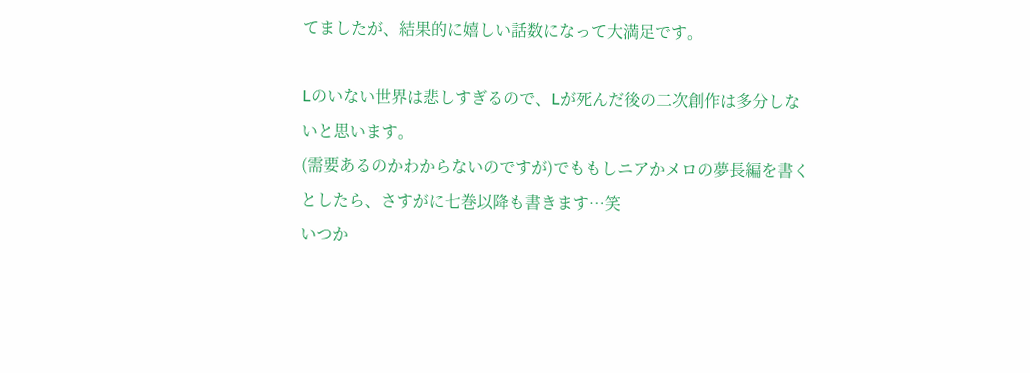てましたが、結果的に嬉しい話数になって大満足です。

Lのいない世界は悲しすぎるので、Lが死んだ後の二次創作は多分しないと思います。
(需要あるのかわからないのですが)でももしニアかメロの夢長編を書くとしたら、さすがに七巻以降も書きます…笑
いつか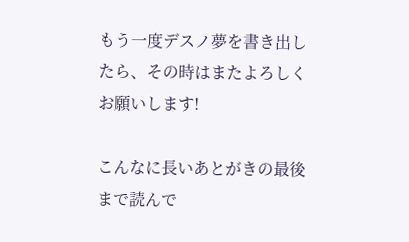もう一度デスノ夢を書き出したら、その時はまたよろしくお願いします!

こんなに長いあとがきの最後まで読んで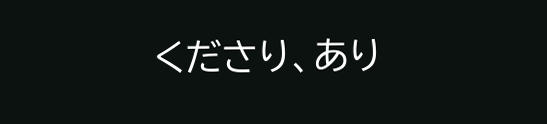くださり、あり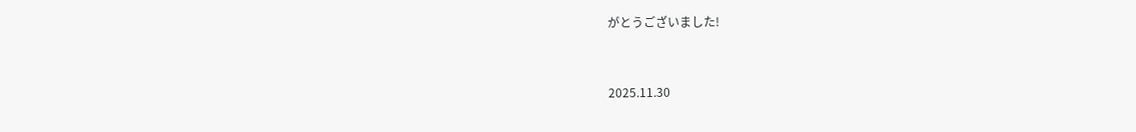がとうございました!


2025.11.30